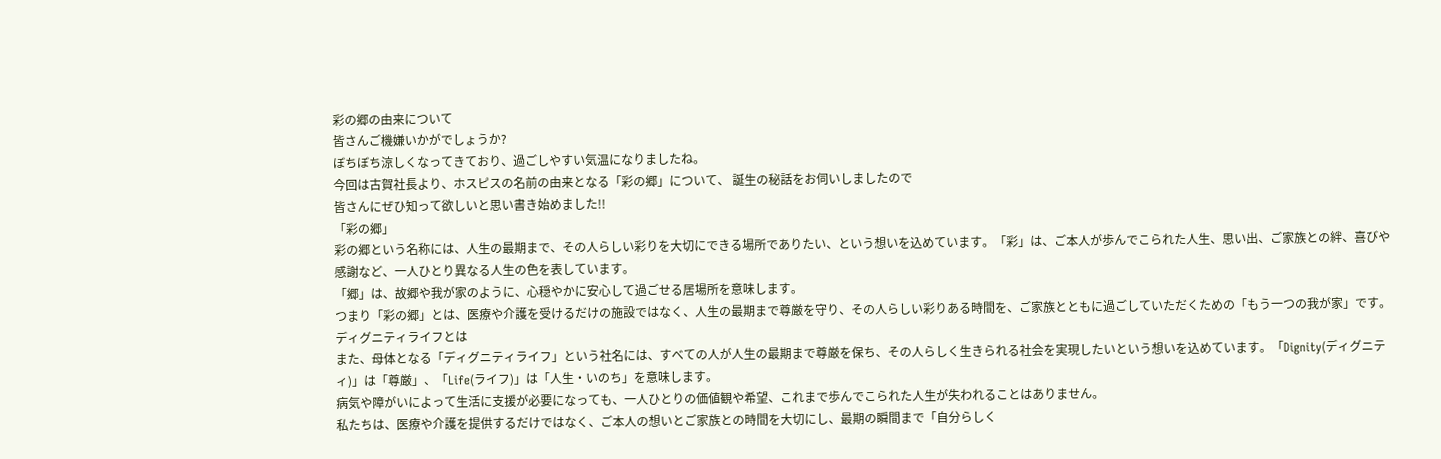彩の郷の由来について
皆さんご機嫌いかがでしょうか?
ぼちぼち涼しくなってきており、過ごしやすい気温になりましたね。
今回は古賀社長より、ホスピスの名前の由来となる「彩の郷」について、 誕生の秘話をお伺いしましたので
皆さんにぜひ知って欲しいと思い書き始めました!!
「彩の郷」
彩の郷という名称には、人生の最期まで、その人らしい彩りを大切にできる場所でありたい、という想いを込めています。「彩」は、ご本人が歩んでこられた人生、思い出、ご家族との絆、喜びや感謝など、一人ひとり異なる人生の色を表しています。
「郷」は、故郷や我が家のように、心穏やかに安心して過ごせる居場所を意味します。
つまり「彩の郷」とは、医療や介護を受けるだけの施設ではなく、人生の最期まで尊厳を守り、その人らしい彩りある時間を、ご家族とともに過ごしていただくための「もう一つの我が家」です。
ディグニティライフとは
また、母体となる「ディグニティライフ」という社名には、すべての人が人生の最期まで尊厳を保ち、その人らしく生きられる社会を実現したいという想いを込めています。「Dignity(ディグニティ)」は「尊厳」、「Life(ライフ)」は「人生・いのち」を意味します。
病気や障がいによって生活に支援が必要になっても、一人ひとりの価値観や希望、これまで歩んでこられた人生が失われることはありません。
私たちは、医療や介護を提供するだけではなく、ご本人の想いとご家族との時間を大切にし、最期の瞬間まで「自分らしく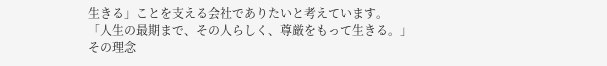生きる」ことを支える会社でありたいと考えています。
「人生の最期まで、その人らしく、尊厳をもって生きる。」
その理念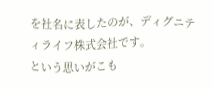を社名に表したのが、ディグニティライフ株式会社です。
という思いがこも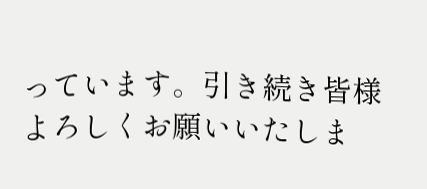っています。引き続き皆様よろしくお願いいたしま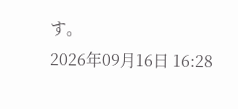す。
2026年09月16日 16:28